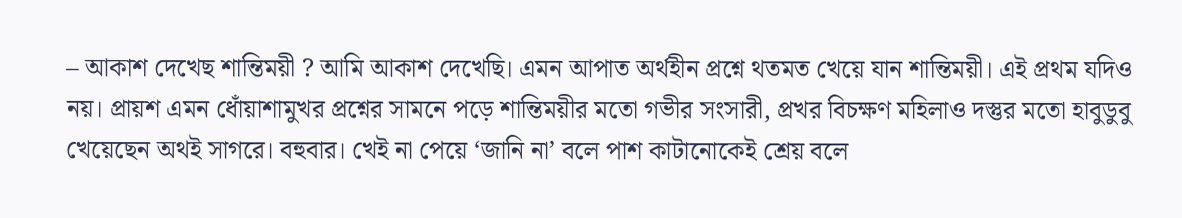– আকাশ দেখেছ শান্তিময়ী ? আমি আকাশ দেখেছি। এমন আপাত অর্থহীন প্রশ্নে থতমত খেয়ে যান শান্তিময়ী। এই প্রথম যদিও নয়। প্রায়শ এমন ধোঁয়াশামুখর প্রশ্নের সামনে পড়ে শান্তিময়ীর মতো গভীর সংসারী, প্রখর বিচক্ষণ মহিলাও দস্তুর মতো হাবুডুবু খেয়েছেন অথই সাগরে। বহুবার। খেই না পেয়ে ‘জানি না’ বলে পাশ কাটানোকেই শ্রেয় বলে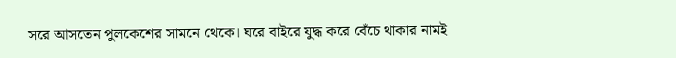সরে আসতেন পুলকেশের সামনে থেকে। ঘরে বাইরে যুদ্ধ করে বেঁচে থাকার নামই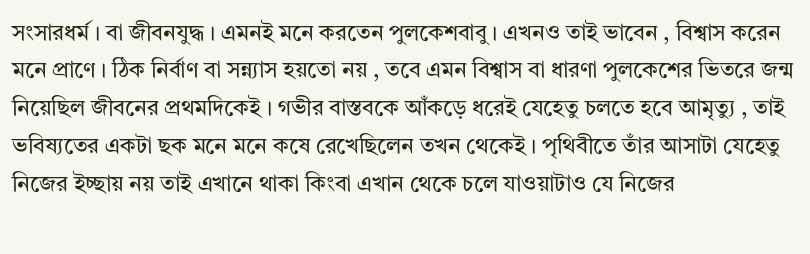সংসারধর্ম । বা জীবনযুদ্ধ । এমনই মনে করতেন পুলকেশবাবু । এখনও তাই ভাবেন , বিশ্বাস করেন মনে প্রাণে । ঠিক নির্বাণ বা সন্ন্যাস হয়তো নয় , তবে এমন বিশ্বাস বা ধারণা পুলকেশের ভিতরে জন্ম নিয়েছিল জীবনের প্রথমদিকেই । গভীর বাস্তবকে আঁকড়ে ধরেই যেহেতু চলতে হবে আমৃত্যু , তাই ভবিষ্যতের একটা ছক মনে মনে কষে রেখেছিলেন তখন থেকেই । পৃথিবীতে তাঁর আসাটা যেহেতু নিজের ইচ্ছায় নয় তাই এখানে থাকা কিংবা এখান থেকে চলে যাওয়াটাও যে নিজের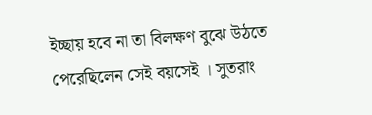ইচ্ছায় হবে না তা বিলক্ষণ বুঝে উঠতে পেরেছিলেন সেই বয়সেই । সুতরাং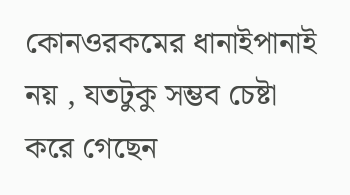কোনওরকমের ধানাইপানাই নয় , যতটুকু সম্ভব চেষ্টা করে গেছেন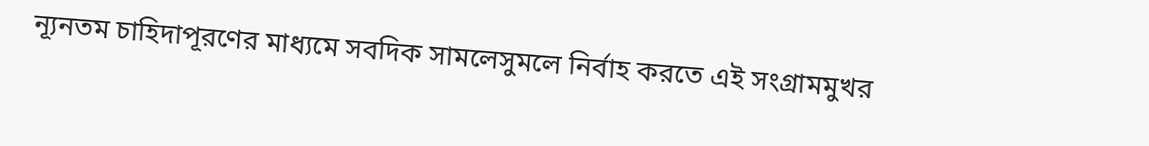ন্যূনতম চাহিদাপূরণের মাধ্যমে সবদিক সামলেসুমলে নির্বাহ করতে এই সংগ্রামমুখর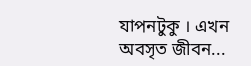যাপনটুকু । এখন অবসৃত জীবন...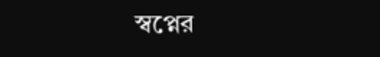স্বপ্নের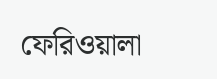ফেরিওয়ালা